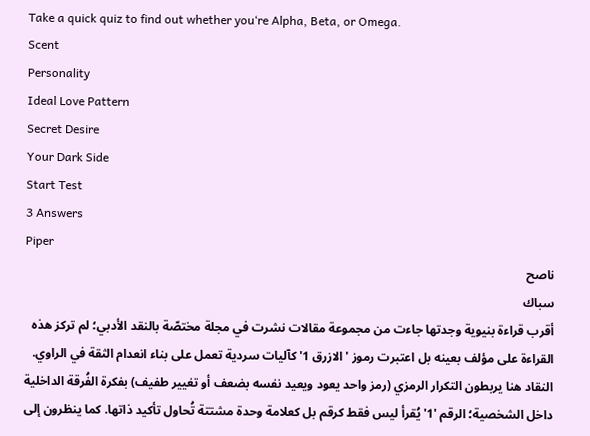Take a quick quiz to find out whether you‘re Alpha, Beta, or Omega.
Scent
Personality
Ideal Love Pattern
Secret Desire
Your Dark Side
Start Test
3 Answers
Piper
ناصح
سباك
أقرب قراءة بنيوية وجدتها جاءت من مجموعة مقالات نشرت في مجلة مختصّة بالنقد الأدبي؛ لم تركز هذه القراءة على مؤلف بعينه بل اعتبرت رموز 'الازرق 1' كآليات سردية تعمل على بناء انعدام الثقة في الراوي.
النقاد هنا يربطون التكرار الرمزي (رمز واحد يعود ويعيد نفسه بضعف أو تغيير طفيف) بفكرة الفُرقة الداخلية داخل الشخصية؛ الرقم '1' يُقرأ ليس فقط كرقم بل كعلامة وحدة مشتتة تُحاول تأكيد ذاتها. كما ينظرون إلى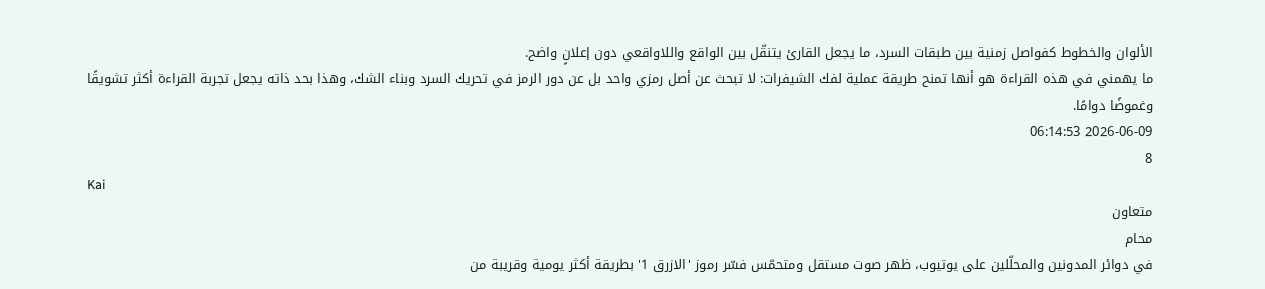الألوان والخطوط كفواصل زمنية بين طبقات السرد، ما يجعل القارئ يتنقّل بين الواقع واللاواقعي دون إعلانٍ واضح.
ما يهمني في هذه القراءة هو أنها تمنح طريقة عملية لفك الشيفرات: لا تبحث عن أصل رمزي واحد بل عن دور الرمز في تحريك السرد وبناء الشك، وهذا بحد ذاته يجعل تجربة القراءة أكثر تشويقًا وغموضًا دوامًا.
2026-06-09 06:14:53
8
Kai
متعاون
محام
في دوائر المدونين والمحلّلين على يوتيوب، ظهر صوت مستقل ومتحمّس فسّر رموز 'الازرق 1' بطريقة أكثر يومية وقريبة من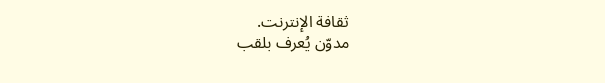ثقافة الإنترنت.
مدوّن يُعرف بلقب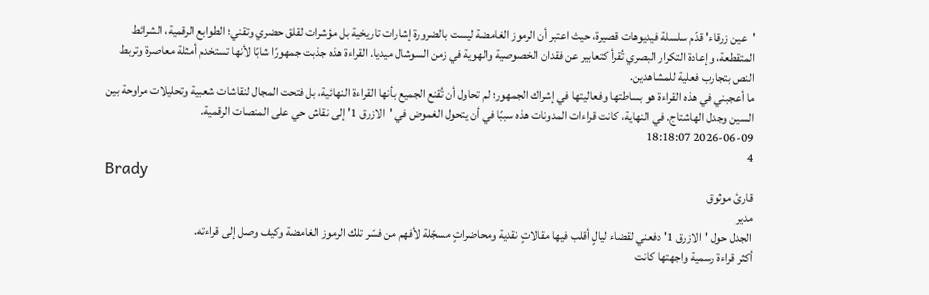'عين زرقاء' قدّم سلسلة فيديوهات قصيرة، حيث اعتبر أن الرموز الغامضة ليست بالضرورة إشارات تاريخية بل مؤشرات لقلق حضري وتقني؛ الطوابع الرقمية، الشرائط المتقطعة، وإعادة التكرار البصري تُقرأ كتعابير عن فقدان الخصوصية والهوية في زمن السوشال ميديا. القراءة هذه جذبت جمهورًا شابًا لأنها تستخدم أمثلة معاصرة وتربط النص بتجارب فعلية للمشاهدين.
ما أعجبني في هذه القراءة هو بساطتها وفعاليتها في إشراك الجمهور؛ لم تحاول أن تُقنع الجميع بأنها القراءة النهائية، بل فتحت المجال لنقاشات شعبية وتحليلات مراوحة بين السين وجدل الهاشتاج. في النهاية، كانت قراءات المدونات هذه سببًا في أن يتحول الغموض في 'الازرق 1' إلى نقاش حي على المنصات الرقمية.
2026-06-09 18:18:07
4
Brady
قارئ موثوق
مدير
الجدل حول 'الازرق 1' دفعني لقضاء ليالٍ أقلب فيها مقالاتٍ نقدية ومحاضراتٍ مسجّلة لأفهم من فسّر تلك الرموز الغامضة وكيف وصل إلى قراءته.
أكثر قراءة رسمية واجهتها كانت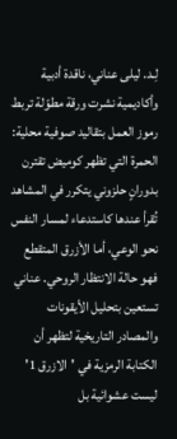لِـد. ليلى عناني، ناقدة أدبية وأكاديمية نشرت ورقة مطوّلة تربط رموز العمل بتقاليد صوفية محلية: الحمرة التي تظهر كوميض تقترن بدورانٍ حلزوني يتكرر في المشاهد تُقرأ عندها كاستدعاء لمسار النفس نحو الوعي، أما الأزرق المتقطع فهو حالة الانتظار الروحي. عناني تستعين بتحليل الأيقونات والمصادر التاريخية لتظهر أن الكتابة الرمزية في 'الازرق 1' ليست عشوائية بل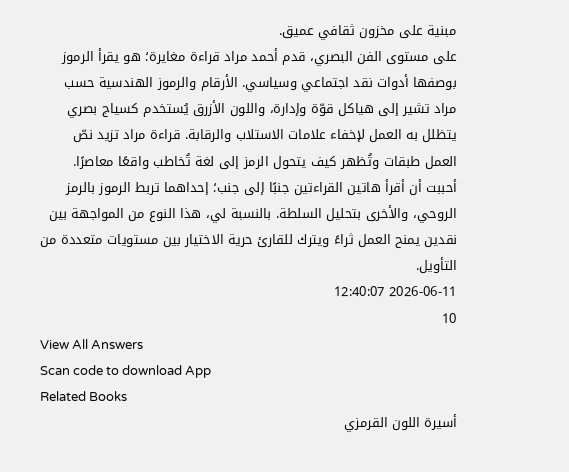مبنية على مخزون ثقافي عميق.
على مستوى الفن البصري، قدم أحمد مراد قراءة مغايرة؛ هو يقرأ الرموز بوصفها أدوات نقد اجتماعي وسياسي. الأرقام والرموز الهندسية حسب مراد تشير إلى هياكل قوّة وإدارة، واللون الأزرق يُستخدم كسياج بصري يتظلل به العمل لإخفاء علامات الاستلاب والرقابة. قراءة مراد تزيد نصّ العمل طبقات وتُظهر كيف يتحول الرمز إلى لغة تُخاطب واقعًا معاصرًا.
أحببت أن أقرأ هاتين القراءتين جنبًا إلى جنب؛ إحداهما تربط الرموز بالرمز الروحي، والأخرى بتحليل السلطة. بالنسبة لي، هذا النوع من المواجهة بين نقدين يمنح العمل ثراءً ويترك للقارئ حرية الاختيار بين مستويات متعددة من التأويل.
2026-06-11 12:40:07
10
View All Answers
Scan code to download App
Related Books
أسيرة اللون القرمزي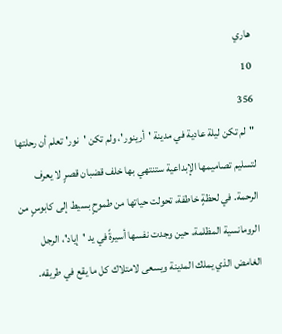هاري
10
356
"لم تكن ليلة عادية في مدينة 'أرينور'، ولم تكن 'نور' تعلم أن رحلتها لتسليم تصاميمها الإبداعية ستنتهي بها خلف قضبان قصرٍ لا يعرف الرحمة. في لحظةٍ خاطفة، تحولت حياتها من طموحٍ بسيط إلى كابوسٍ من الرومانسية المظلمة، حين وجدت نفسها أسيرةً في يد 'إياد'، الرجل الغامض الذي يملك المدينة ويسعى لامتلاك كل ما يقع في طريقه.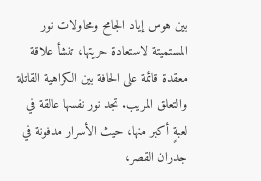بين هوس إياد الجامح ومحاولات نور المستميتة لاستعادة حريتها، تنشأ علاقة معقدة قائمة على الحافة بين الكراهية القاتلة والتعلق المريب. تجد نور نفسها عالقة في لعبةٍ أكبر منها، حيث الأسرار مدفونة في جدران القصر،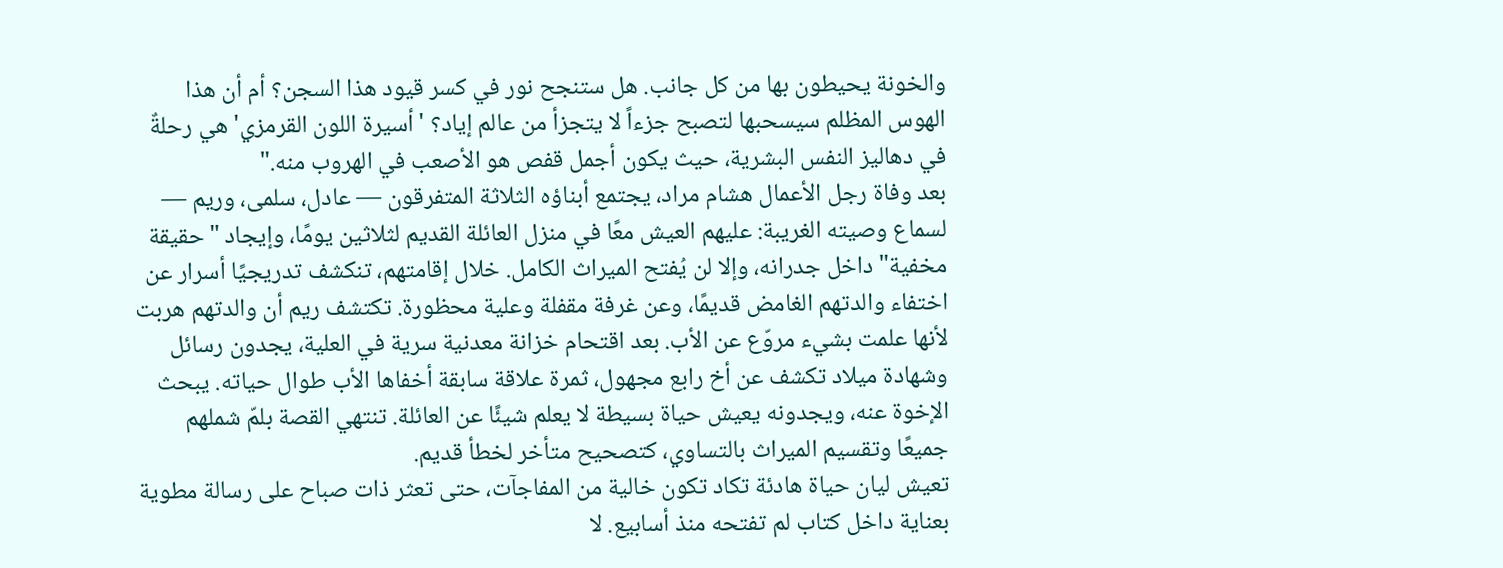والخونة يحيطون بها من كل جانب. هل ستنجح نور في كسر قيود هذا السجن؟ أم أن هذا الهوس المظلم سيسحبها لتصبح جزءاً لا يتجزأ من عالم إياد؟ 'أسيرة اللون القرمزي' هي رحلةٌ في دهاليز النفس البشرية، حيث يكون أجمل قفص هو الأصعب في الهروب منه."
بعد وفاة رجل الأعمال هشام مراد، يجتمع أبناؤه الثلاثة المتفرقون — عادل، سلمى، وريم — لسماع وصيته الغريبة: عليهم العيش معًا في منزل العائلة القديم لثلاثين يومًا، وإيجاد "حقيقة مخفية" داخل جدرانه، وإلا لن يُفتح الميراث الكامل. خلال إقامتهم، تنكشف تدريجيًا أسرار عن اختفاء والدتهم الغامض قديمًا، وعن غرفة مقفلة وعلية محظورة. تكتشف ريم أن والدتهم هربت لأنها علمت بشيء مروّع عن الأب. بعد اقتحام خزانة معدنية سرية في العلية، يجدون رسائل وشهادة ميلاد تكشف عن أخ رابع مجهول، ثمرة علاقة سابقة أخفاها الأب طوال حياته. يبحث الإخوة عنه، ويجدونه يعيش حياة بسيطة لا يعلم شيئًا عن العائلة. تنتهي القصة بلمّ شملهم جميعًا وتقسيم الميراث بالتساوي، كتصحيح متأخر لخطأ قديم.
تعيش ليان حياة هادئة تكاد تكون خالية من المفاجآت، حتى تعثر ذات صباح على رسالة مطوية بعناية داخل كتاب لم تفتحه منذ أسابيع. لا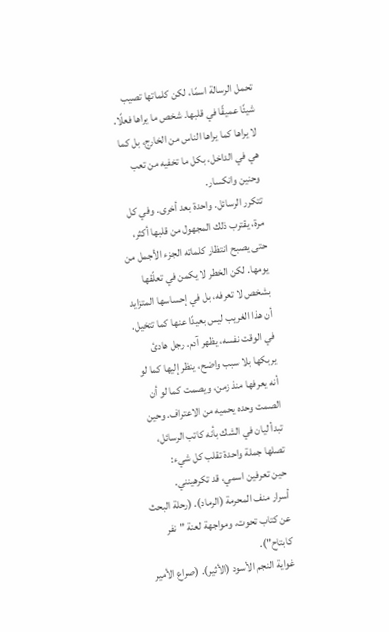تحمل الرسالة اسمًا، لكن كلماتها تصيب شيئًا عميقًا في قلبها. شخص ما يراها فعلًا. لا يراها كما يراها الناس من الخارج، بل كما هي في الداخل، بكل ما تخفيه من تعب وحنين وانكسار.
تتكرر الرسائل. واحدة بعد أخرى. وفي كل مرة، يقترب ذلك المجهول من قلبها أكثر، حتى يصبح انتظار كلماته الجزء الأجمل من يومها. لكن الخطر لا يكمن في تعلّقها بشخص لا تعرفه، بل في إحساسها المتزايد أن هذا الغريب ليس بعيدًا عنها كما تتخيل.
في الوقت نفسه، يظهر آدم. رجل هادئ يربكها بلا سبب واضح، ينظر إليها كما لو أنه يعرفها منذ زمن، ويصمت كما لو أن الصمت وحده يحميه من الاعتراف. وحين تبدأ ليان في الشك بأنه كاتب الرسائل، تصلها جملة واحدة تقلب كل شيء:
حين تعرفين اسمي، قد تكرهينني.
أسرار منف المحرمة (الرماد). (رحلة البحث عن كتاب تحوت، ومواجهة لعنة "نفر كابتاح").
غواية النجم الأسود (الأثير). (صراع الأمير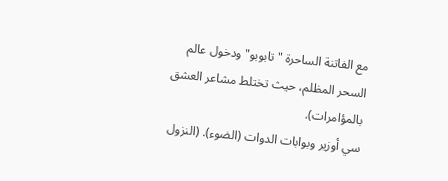مع الفاتنة الساحرة "تابوبو" ودخول عالم السحر المظلم، حيث تختلط مشاعر العشق بالمؤامرات).
سي أوزير وبوابات الدوات (الضوء). (النزول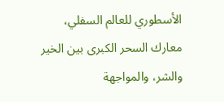الأسطوري للعالم السفلي، معارك السحر الكبرى بين الخير والشر، والمواجهة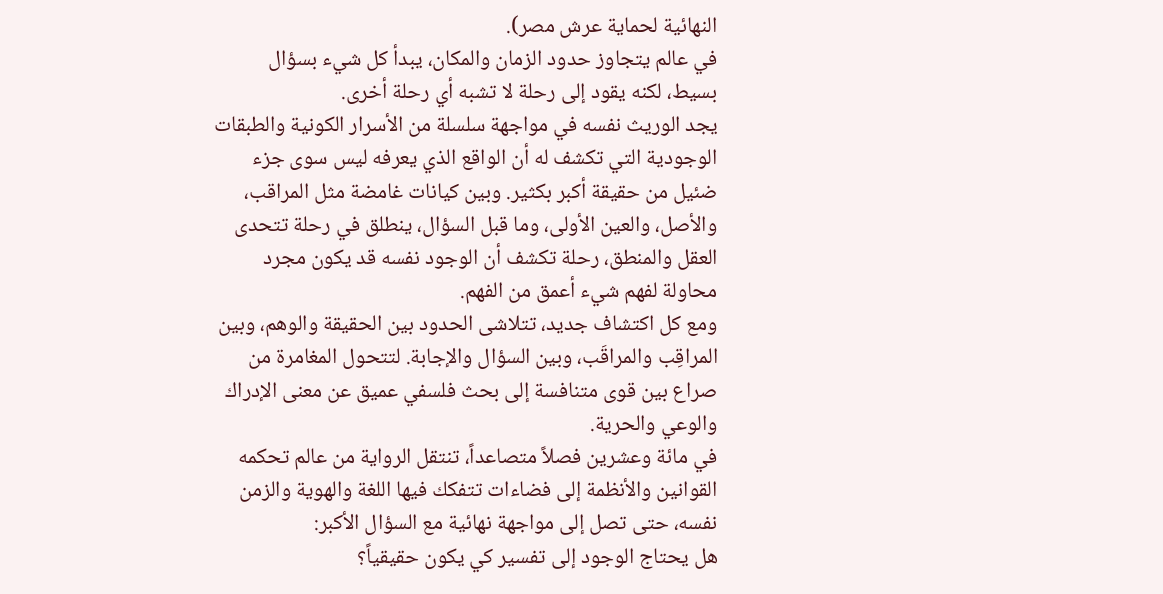النهائية لحماية عرش مصر).
في عالم يتجاوز حدود الزمان والمكان، يبدأ كل شيء بسؤال بسيط، لكنه يقود إلى رحلة لا تشبه أي رحلة أخرى.
يجد الوريث نفسه في مواجهة سلسلة من الأسرار الكونية والطبقات الوجودية التي تكشف له أن الواقع الذي يعرفه ليس سوى جزء ضئيل من حقيقة أكبر بكثير. وبين كيانات غامضة مثل المراقب، والأصل، والعين الأولى، وما قبل السؤال، ينطلق في رحلة تتحدى العقل والمنطق، رحلة تكشف أن الوجود نفسه قد يكون مجرد محاولة لفهم شيء أعمق من الفهم.
ومع كل اكتشاف جديد، تتلاشى الحدود بين الحقيقة والوهم، وبين المراقِب والمراقَب، وبين السؤال والإجابة. لتتحول المغامرة من صراع بين قوى متنافسة إلى بحث فلسفي عميق عن معنى الإدراك والوعي والحرية.
في مائة وعشرين فصلاً متصاعداً، تنتقل الرواية من عالم تحكمه القوانين والأنظمة إلى فضاءات تتفكك فيها اللغة والهوية والزمن نفسه، حتى تصل إلى مواجهة نهائية مع السؤال الأكبر:
هل يحتاج الوجود إلى تفسير كي يكون حقيقياً؟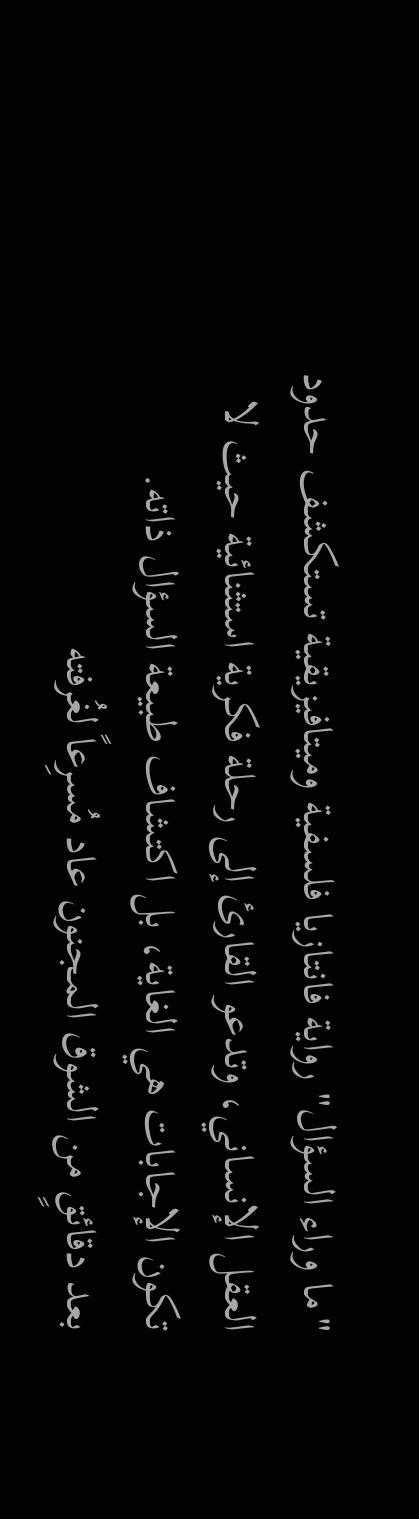"ما وراء السؤال" رواية فانتازيا فلسفية وميتافيزيقية تستكشف حدود العقل الإنساني، وتدعو القارئ إلى رحلة فكرية استثنائية حيث لا تكون الإجابات هي الغاية، بل اكتشاف طبيعة السؤال ذاته.
بعد دقائقٍ من الشوق المجنون عاد مُسرِعاً لغُرفته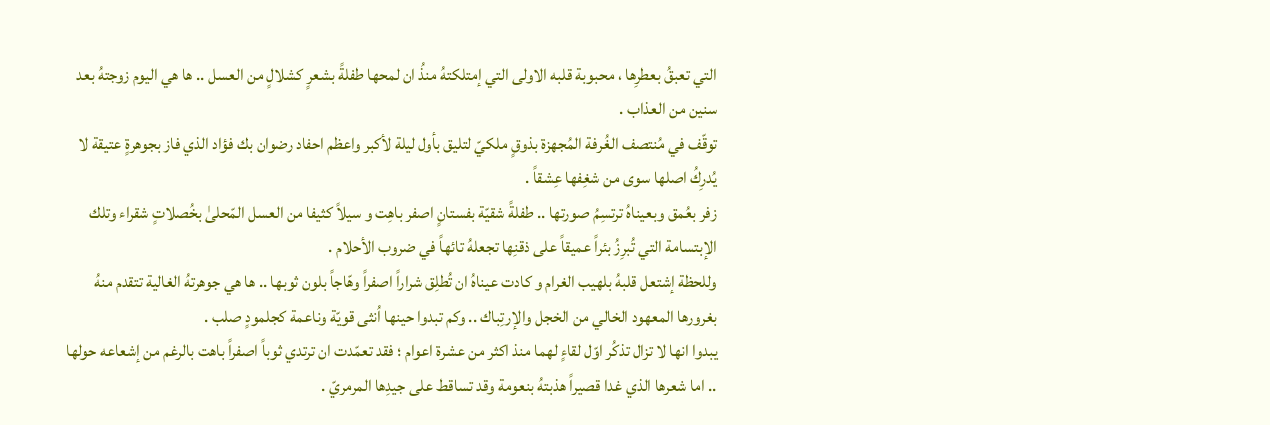التي تعبقُ بعطرِها ، محبوبة قلبه الاولى التي إمتلكتهُ منذُ ان لمحها طفلةً بشعرٍ كشلالٍ من العسل .. ها هي اليوم زوجتهُ بعد سنين من العذاب .
توقّف في مُنتصف الغُرفة المُجهزة بذوقٍ ملكيّ لتليق بأول ليلة لأكبر واعظم احفاد رضوان بك فؤاد الذي فاز بجوهرةٍ عتيقة لا يُدرِكُ اصلها سوى من شغِفها عِشقاً .
زفر بعُمق وبعيناهُ ترتسِمُ صورتها .. طفلةً شقيّة بفستانٍ اصفر باهِت و سيلاً كثيفا من العسل المّحلىٰ بخُصلاتٍ شقراء وتلك الإبتسامة التي تُبرِزُ بئراً عميقاً على ذقنِها تجعلهُ تائهاً في ضروب الأحلام .
وللحظة إشتعل قلبهُ بلهيب الغرام و كادت عيناهُ ان تُطلِق شراراً اصفراً وهّاجاً بلون ثوبها .. ها هي جوهرتهُ الغالية تتقدم منهُ بغرورها المعهود الخالي من الخجل والإرتِباك .. وكم تبدوا حينها اُنثى قويّة وناعمة كجلمودٍ صلب .
يبدوا انها لا تزال تذكُر اوّل لقاءٍ لهما منذ اكثر من عشرة اعوام ؛ فقد تعمّدت ان ترتدي ثوباً اصفراً باهت بالرغم من إشعاعه حولها .. اما شعرها الذي غدا قصيراً هذبتهُ بنعومة وقد تساقط على جيدِها المرمريّ .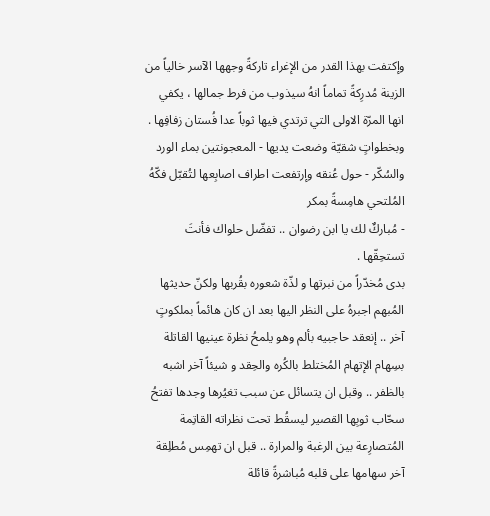وإكتفت بهذا القدر من الإغراء تاركةً وجهها الآسر خالياً من الزينة مُدرِكةً تماماً انهُ سيذوب من فرط جمالها ، يكفي انها المرّة الاولى التي ترتدي فيها ثوباً عدا فُستان زفافِها .
وبخطواتٍ شقيّة وضعت يديها - المعجونتين بماء الورد والسُكّر - حول عُنقه وإرتفعت اطراف اصابِعها لتُقبّل فكّهُ المُلتحي هامِسةً بمكر
- مُباركٌ لك يا ابن رضوان .. تفضّل حلواك فأنتَ تستحِقّها .
بدى مُخدّراً من نبرتها و لذّة شعوره بقُربها ولكنّ حديثها المُبهم اجبرهُ على النظر اليها بعد ان كان هائماً بملكوتٍ آخر .. إنعقد حاجبيه بألم وهو يلمحُ نظرة عينيها القاتلة بسِهام الإتهام المُختلط بالكُره والحِقد و شيئاً آخر اشبه بالظفر .. وقبل ان يتسائل عن سبب تغيُرها وجدها تفتحُ سحّاب ثوبِها القصير ليسقُط تحت نظراته القاتِمة المُتصارِعة بين الرغبة والمرارة .. قبل ان تهمِس مُطلِقة آخر سهامها على قلبه مُباشرةً قائلة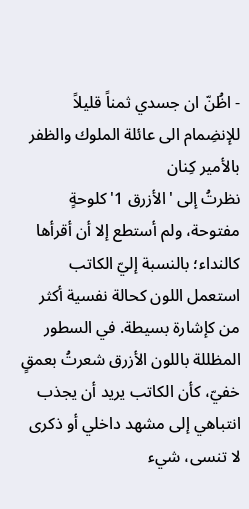- اظُنّ ان جسدي ثمناً قليلاً للإنضِمام الى عائلة الملوك والظفر بالأمير كِنان
نظرتُ إلى 'الأزرق 1' كلوحةٍ مفتوحة، ولم أستطع إلا أن أقرأها كالنداء؛ بالنسبة إليّ الكاتب استعمل اللون كحالة نفسية أكثر من كإشارة بسيطة. في السطور المظللة باللون الأزرق شعرتُ بعمقٍ خفيّ، كأن الكاتب يريد أن يجذب انتباهي إلى مشهد داخلي أو ذكرى لا تنسى، شيء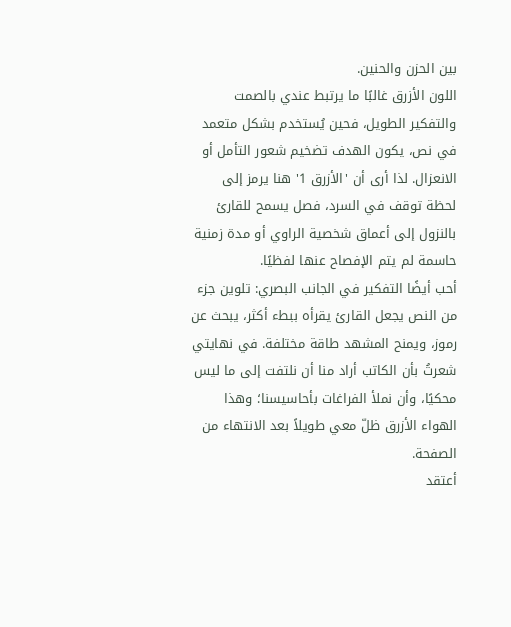بين الحزن والحنين.
اللون الأزرق غالبًا ما يرتبط عندي بالصمت والتفكير الطويل، فحين يُستخدم بشكل متعمد في نص، يكون الهدف تضخيم شعور التأمل أو الانعزال. لذا أرى أن 'الأزرق 1' هنا يرمز إلى لحظة توقف في السرد، فصل يسمح للقارئ بالنزول إلى أعماق شخصية الراوي أو مدة زمنية حاسمة لم يتم الإفصاح عنها لفظيًا.
أحب أيضًا التفكير في الجانب البصري: تلوين جزء من النص يجعل القارئ يقرأه ببطء أكثر، يبحث عن رموز، ويمنح المشهد طاقة مختلفة. في نهايتي شعرتُ بأن الكاتب أراد منا أن نلتفت إلى ما ليس محكيًا، وأن نملأ الفراغات بأحاسيسنا؛ وهذا الهواء الأزرق ظلّ معي طويلاً بعد الانتهاء من الصفحة.
أعتقد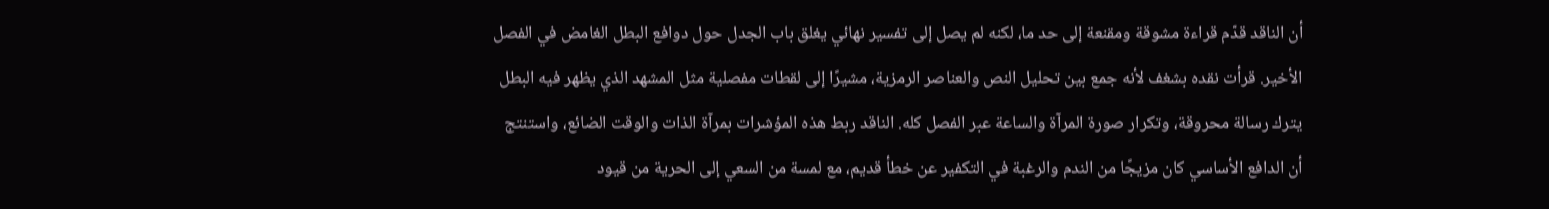أن الناقد قدّم قراءة مشوقة ومقنعة إلى حد ما، لكنه لم يصل إلى تفسير نهائي يغلق باب الجدل حول دوافع البطل الغامض في الفصل الأخير. قرأت نقده بشغف لأنه جمع بين تحليل النص والعناصر الرمزية، مشيرًا إلى لقطات مفصلية مثل المشهد الذي يظهر فيه البطل يترك رسالة محروقة، وتكرار صورة المرآة والساعة عبر الفصل كله. الناقد ربط هذه المؤشرات بمرآة الذات والوقت الضائع، واستنتج أن الدافع الأساسي كان مزيجًا من الندم والرغبة في التكفير عن خطأ قديم، مع لمسة من السعي إلى الحرية من قيود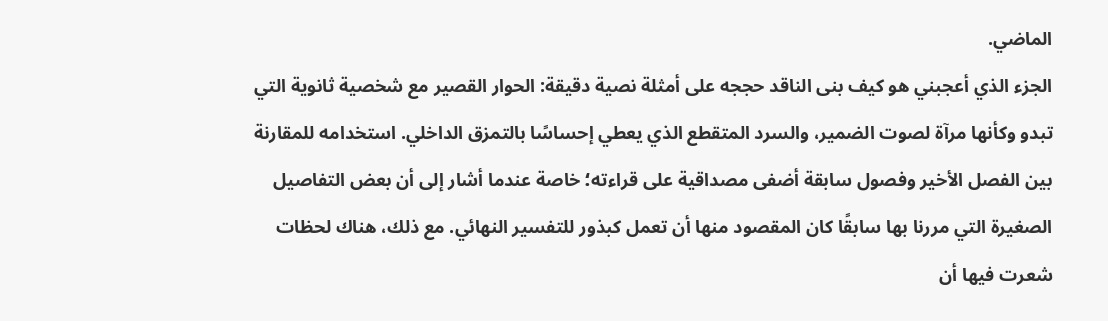الماضي.
الجزء الذي أعجبني هو كيف بنى الناقد حججه على أمثلة نصية دقيقة: الحوار القصير مع شخصية ثانوية التي تبدو وكأنها مرآة لصوت الضمير، والسرد المتقطع الذي يعطي إحساسًا بالتمزق الداخلي. استخدامه للمقارنة بين الفصل الأخير وفصول سابقة أضفى مصداقية على قراءته؛ خاصة عندما أشار إلى أن بعض التفاصيل الصغيرة التي مررنا بها سابقًا كان المقصود منها أن تعمل كبذور للتفسير النهائي. مع ذلك، هناك لحظات شعرت فيها أن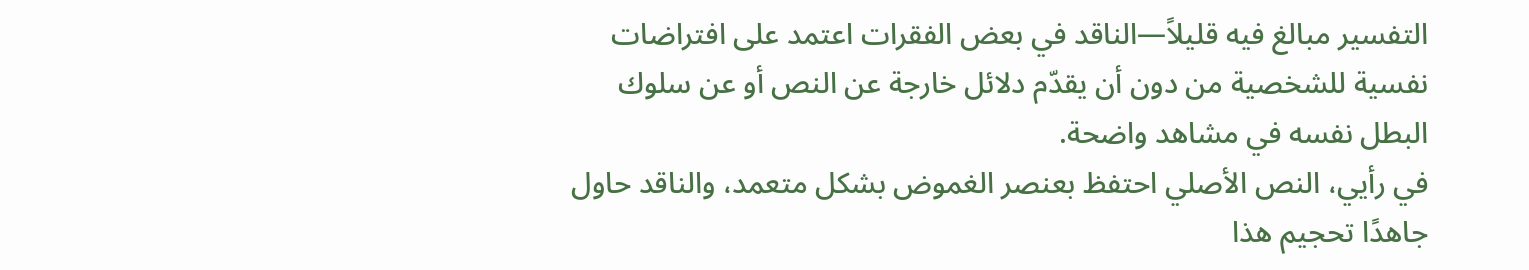التفسير مبالغ فيه قليلاً—الناقد في بعض الفقرات اعتمد على افتراضات نفسية للشخصية من دون أن يقدّم دلائل خارجة عن النص أو عن سلوك البطل نفسه في مشاهد واضحة.
في رأيي، النص الأصلي احتفظ بعنصر الغموض بشكل متعمد، والناقد حاول جاهدًا تحجيم هذا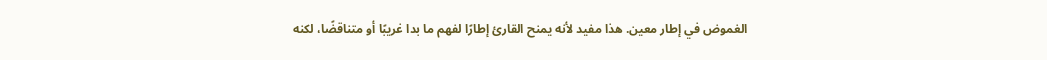الغموض في إطار معين. هذا مفيد لأنه يمنح القارئ إطارًا لفهم ما بدا غريبًا أو متناقضًا، لكنه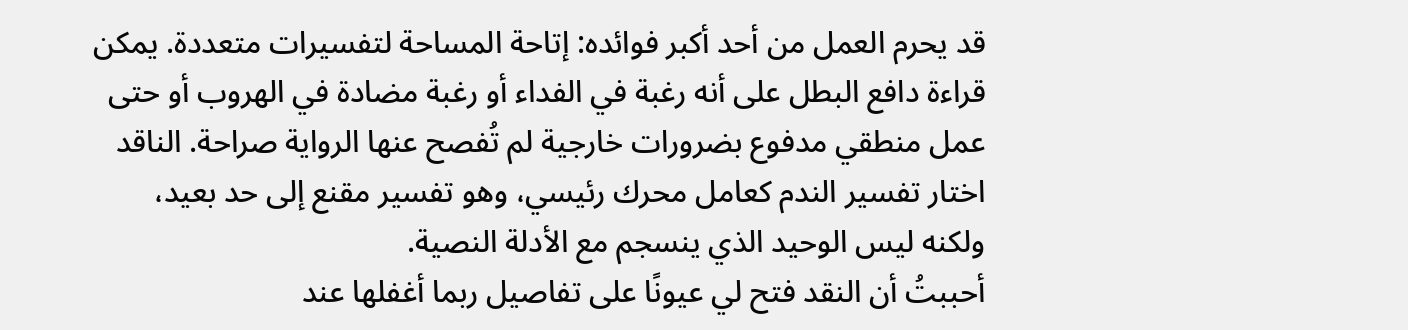قد يحرم العمل من أحد أكبر فوائده: إتاحة المساحة لتفسيرات متعددة. يمكن قراءة دافع البطل على أنه رغبة في الفداء أو رغبة مضادة في الهروب أو حتى عمل منطقي مدفوع بضرورات خارجية لم تُفصح عنها الرواية صراحة. الناقد اختار تفسير الندم كعامل محرك رئيسي، وهو تفسير مقنع إلى حد بعيد، ولكنه ليس الوحيد الذي ينسجم مع الأدلة النصية.
أحببتُ أن النقد فتح لي عيونًا على تفاصيل ربما أغفلها عند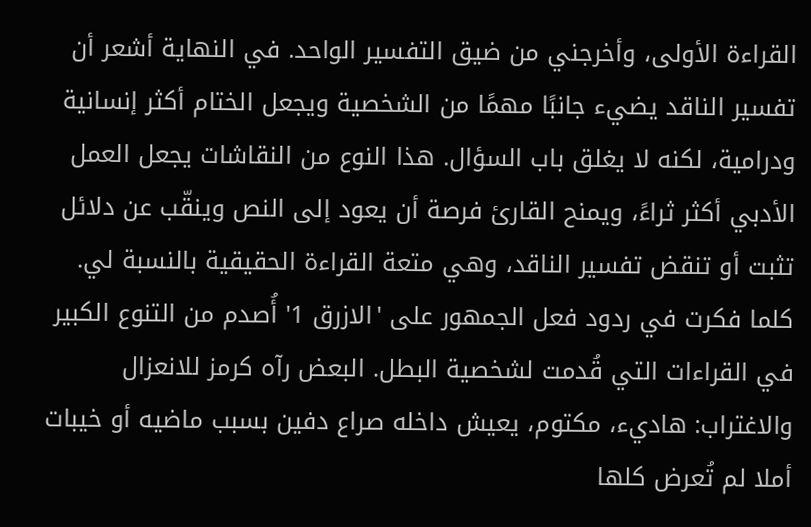القراءة الأولى، وأخرجني من ضيق التفسير الواحد. في النهاية أشعر أن تفسير الناقد يضيء جانبًا مهمًا من الشخصية ويجعل الختام أكثر إنسانية ودرامية، لكنه لا يغلق باب السؤال. هذا النوع من النقاشات يجعل العمل الأدبي أكثر ثراءً، ويمنح القارئ فرصة أن يعود إلى النص وينقّب عن دلائل تثبت أو تنقض تفسير الناقد، وهي متعة القراءة الحقيقية بالنسبة لي.
كلما فكرت في ردود فعل الجمهور على 'الازرق 1' أُصدم من التنوع الكبير في القراءات التي قُدمت لشخصية البطل. البعض رآه كرمز للانعزال والاغتراب: هاديء، مكتوم، يعيش داخله صراع دفين بسبب ماضيه أو خيبات أملا لم تُعرض كلها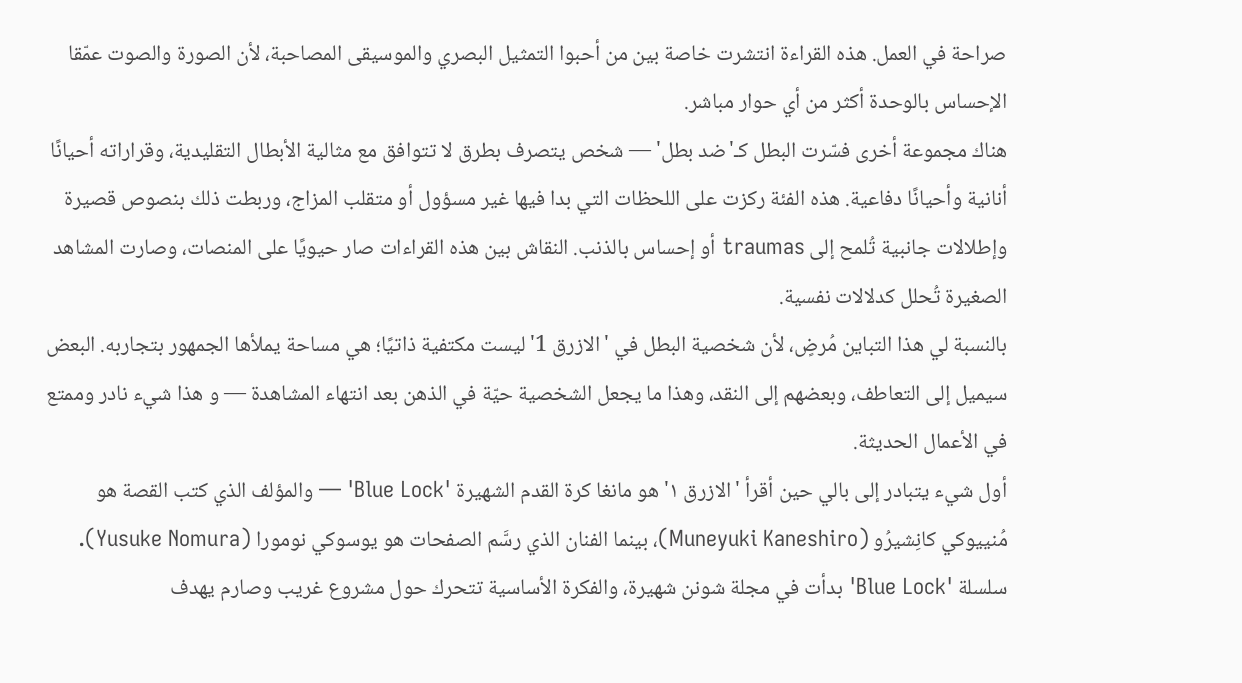صراحة في العمل. هذه القراءة انتشرت خاصة بين من أحبوا التمثيل البصري والموسيقى المصاحبة، لأن الصورة والصوت عمّقا الإحساس بالوحدة أكثر من أي حوار مباشر.
هناك مجموعة أخرى فسّرت البطل كـ'ضد بطل' — شخص يتصرف بطرق لا تتوافق مع مثالية الأبطال التقليدية، وقراراته أحيانًا أنانية وأحيانًا دفاعية. هذه الفئة ركزت على اللحظات التي بدا فيها غير مسؤول أو متقلب المزاج، وربطت ذلك بنصوص قصيرة وإطلالات جانبية تُلمح إلى traumas أو إحساس بالذنب. النقاش بين هذه القراءات صار حيويًا على المنصات، وصارت المشاهد الصغيرة تُحلل كدلالات نفسية.
بالنسبة لي هذا التباين مُرضٍ، لأن شخصية البطل في 'الازرق 1' ليست مكتفية ذاتيًا؛ هي مساحة يملأها الجمهور بتجاربه. البعض سيميل إلى التعاطف، وبعضهم إلى النقد، وهذا ما يجعل الشخصية حيّة في الذهن بعد انتهاء المشاهدة — و هذا شيء نادر وممتع في الأعمال الحديثة.
أول شيء يتبادر إلى بالي حين أقرأ 'الازرق ١' هو مانغا كرة القدم الشهيرة 'Blue Lock' — والمؤلف الذي كتب القصة هو مُنييوكي كانِشيرُو (Muneyuki Kaneshiro)، بينما الفنان الذي رسَّم الصفحات هو يوسوكي نومورا (Yusuke Nomura).
سلسلة 'Blue Lock' بدأت في مجلة شونن شهيرة، والفكرة الأساسية تتحرك حول مشروع غريب وصارم يهدف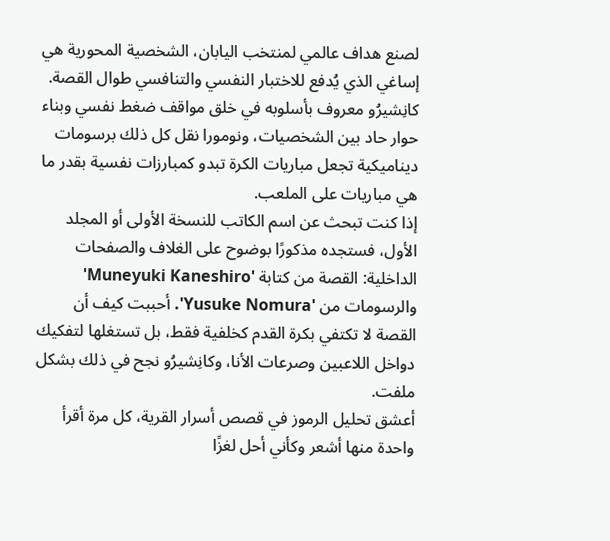لصنع هداف عالمي لمنتخب اليابان، الشخصية المحورية هي إساغي الذي يُدفع للاختبار النفسي والتنافسي طوال القصة. كانِشيرُو معروف بأسلوبه في خلق مواقف ضغط نفسي وبناء حوار حاد بين الشخصيات، ونومورا نقل كل ذلك برسومات ديناميكية تجعل مباريات الكرة تبدو كمبارزات نفسية بقدر ما هي مباريات على الملعب.
إذا كنت تبحث عن اسم الكاتب للنسخة الأولى أو المجلد الأول، فستجده مذكورًا بوضوح على الغلاف والصفحات الداخلية: القصة من كتابة 'Muneyuki Kaneshiro' والرسومات من 'Yusuke Nomura'. أحببت كيف أن القصة لا تكتفي بكرة القدم كخلفية فقط، بل تستغلها لتفكيك دواخل اللاعبين وصرعات الأنا، وكانِشيرُو نجح في ذلك بشكل ملفت.
أعشق تحليل الرموز في قصص أسرار القرية، كل مرة أقرأ واحدة منها أشعر وكأني أحل لغزًا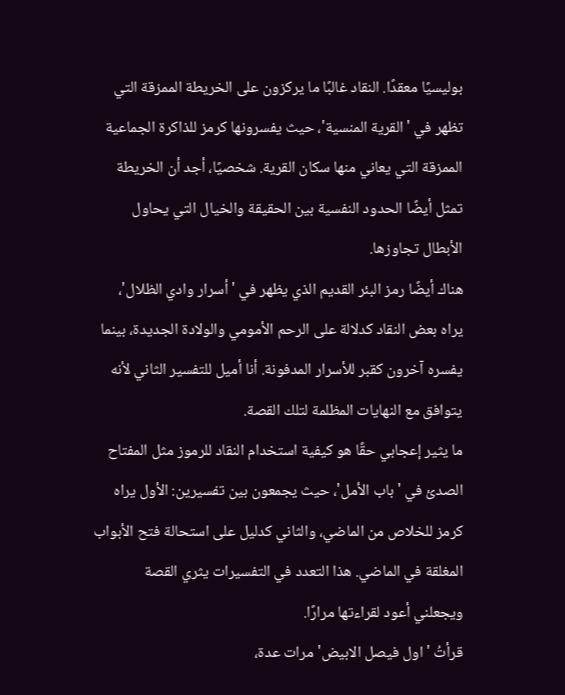بوليسيًا معقدًا. النقاد غالبًا ما يركزون على الخريطة الممزقة التي تظهر في 'القرية المنسية'، حيث يفسرونها كرمز للذاكرة الجماعية الممزقة التي يعاني منها سكان القرية. شخصيًا، أجد أن الخريطة تمثل أيضًا الحدود النفسية بين الحقيقة والخيال التي يحاول الأبطال تجاوزها.
هناك أيضًا رمز البئر القديم الذي يظهر في 'أسرار وادي الظلال'، يراه بعض النقاد كدلالة على الرحم الأمومي والولادة الجديدة، بينما يفسره آخرون كقبر للأسرار المدفونة. أنا أميل للتفسير الثاني لأنه يتوافق مع النهايات المظلمة لتلك القصة.
ما يثير إعجابي حقًا هو كيفية استخدام النقاد للرموز مثل المفتاح الصدئ في 'باب الأمل'، حيث يجمعون بين تفسيرين: الأول يراه كرمز للخلاص من الماضي، والثاني كدليل على استحالة فتح الأبواب المغلقة في الماضي. هذا التعدد في التفسيرات يثري القصة ويجعلني أعود لقراءتها مرارًا.
قرأتُ 'اول فيصل الابيض' مرات عدة،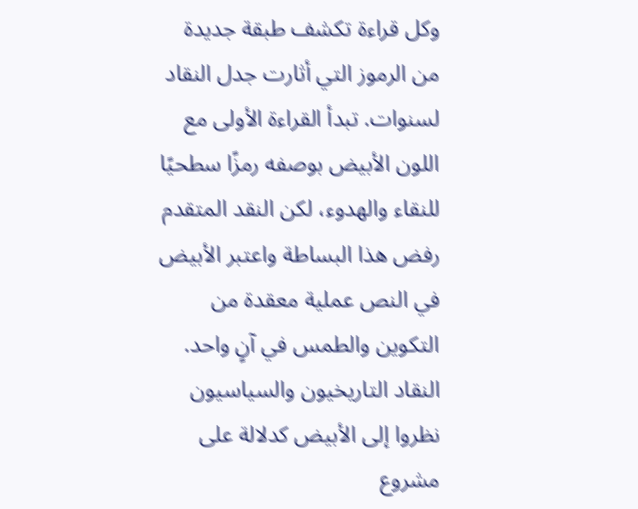وكل قراءة تكشف طبقة جديدة من الرموز التي أثارت جدل النقاد لسنوات. تبدأ القراءة الأولى مع اللون الأبيض بوصفه رمزًا سطحيًا للنقاء والهدوء، لكن النقد المتقدم رفض هذا البساطة واعتبر الأبيض في النص عملية معقدة من التكوين والطمس في آنٍ واحد.
النقاد التاريخيون والسياسيون نظروا إلى الأبيض كدلالة على مشروع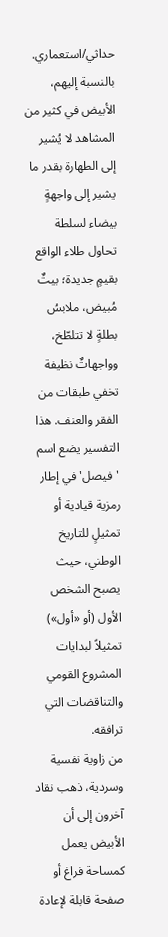حداثي/استعماري. بالنسبة إليهم، الأبيض في كثير من المشاهد لا يُشير إلى الطهارة بقدر ما يشير إلى واجهةٍ بيضاء لسلطة تحاول طلاء الواقع بقيمٍ جديدة؛ بيتٌ مُبيض، ملابسُ بطلةٍ لا تتلطّخ، وواجهاتٌ نظيفة تخفي طبقات من الفقر والعنف. هذا التفسير يضع اسم 'فيصل' في إطار رمزية قيادية أو تمثيلٍ للتاريخ الوطني، حيث يصبح الشخص الأول (أو «أول») تمثيلاً لبدايات المشروع القومي والتناقضات التي ترافقه.
من زاوية نفسية وسردية، ذهب نقاد آخرون إلى أن الأبيض يعمل كمساحة فراغ أو صفحة قابلة لإعادة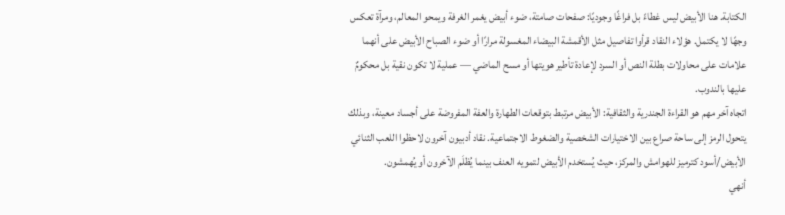الكتابة. هنا الأبيض ليس غطاءً بل فراغًا وجوديًا: صفحات صامتة، ضوء أبيض يغمر الغرفة ويمحو المعالم، ومرآة تعكس وجهًا لا يكتمل. هؤلاء النقاد قرأوا تفاصيل مثل الأقمشة البيضاء المغسولة مرارًا أو ضوء الصباح الأبيض على أنهما علامات على محاولات بطلة النص أو السرد لإعادة تأطير هويتها أو مسح الماضي — عملية لا تكون نقية بل محكومٌ عليها بالندوب.
اتجاه آخر مهم هو القراءة الجندرية والثقافية: الأبيض مرتبط بتوقعات الطهارة والعفة المفروضة على أجساد معينة، وبذلك يتحول الرمز إلى ساحة صراع بين الاختيارات الشخصية والضغوط الاجتماعية. نقاد أدبيون آخرون لاحظوا اللعب الثنائي الأبيض/أسود كترميز للهوامش والمركز، حيث يُستخدم الأبيض لتمويه العنف بينما يُظلَم الآخرون أو يُهمشون.
أنهي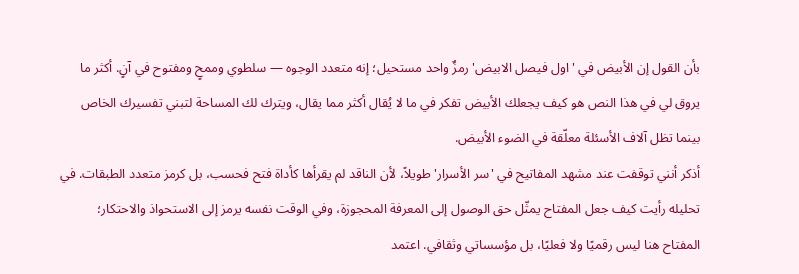بأن القول إن الأبيض في 'اول فيصل الابيض' رمزٌ واحد مستحيل؛ إنه متعدد الوجوه — سلطوي وممحٍ ومفتوح في آنٍ. أكثر ما يروق لي في هذا النص هو كيف يجعلك الأبيض تفكر في ما لا يُقال أكثر مما يقال، ويترك لك المساحة لتبني تفسيرك الخاص بينما تظل آلاف الأسئلة معلّقة في الضوء الأبيض.
أذكر أنني توقفت عند مشهد المفاتيح في 'سر الأسرار' طويلاً، لأن الناقد لم يقرأها كأداة فتح فحسب، بل كرمز متعدد الطبقات. في تحليله رأيت كيف جعل المفتاح يمثّل حق الوصول إلى المعرفة المحجوزة، وفي الوقت نفسه يرمز إلى الاستحواذ والاحتكار؛ المفتاح هنا ليس رقميًا ولا فعليًا، بل مؤسساتي وثقافي. اعتمد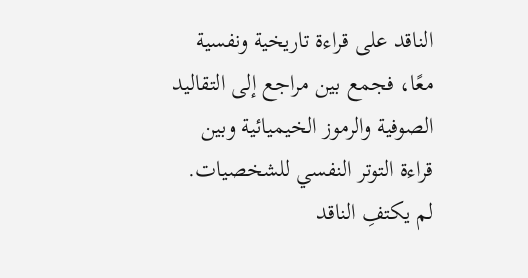الناقد على قراءة تاريخية ونفسية معًا، فجمع بين مراجع إلى التقاليد الصوفية والرموز الخيميائية وبين قراءة التوتر النفسي للشخصيات.
لم يكتفِ الناقد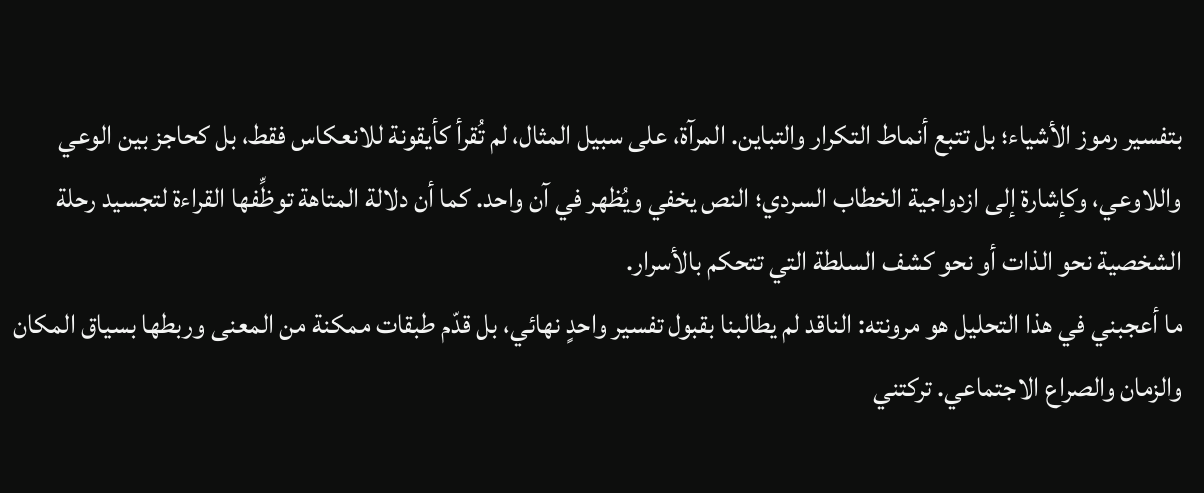بتفسير رموز الأشياء؛ بل تتبع أنماط التكرار والتباين. المرآة، على سبيل المثال، لم تُقرأ كأيقونة للانعكاس فقط، بل كحاجز بين الوعي واللاوعي، وكإشارة إلى ازدواجية الخطاب السردي؛ النص يخفي ويُظهر في آن واحد. كما أن دلالة المتاهة توظِّفها القراءة لتجسيد رحلة الشخصية نحو الذات أو نحو كشف السلطة التي تتحكم بالأسرار.
ما أعجبني في هذا التحليل هو مرونته: الناقد لم يطالبنا بقبول تفسير واحدٍ نهائي، بل قدّم طبقات ممكنة من المعنى وربطها بسياق المكان والزمان والصراع الاجتماعي. تركتني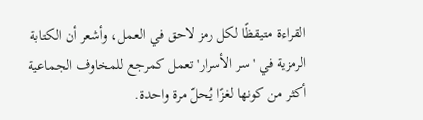القراءة متيقظًا لكل رمز لاحق في العمل، وأشعر أن الكتابة الرمزية في 'سر الأسرار' تعمل كمرجع للمخاوف الجماعية أكثر من كونها لغزًا يُحلّ مرة واحدة.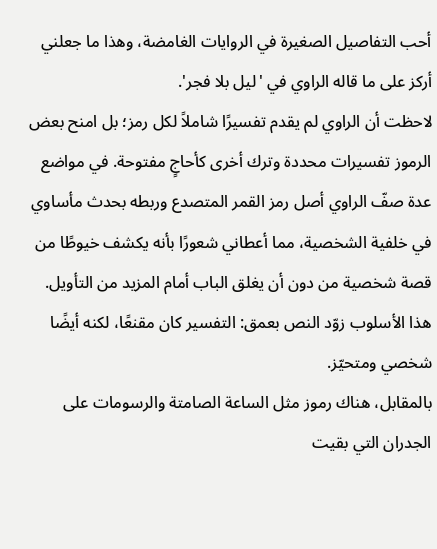أحب التفاصيل الصغيرة في الروايات الغامضة، وهذا ما جعلني أركز على ما قاله الراوي في 'ليل بلا فجر'.
لاحظت أن الراوي لم يقدم تفسيرًا شاملاً لكل رمز؛ بل امنح بعض الرموز تفسيرات محددة وترك أخرى كأحاجٍ مفتوحة. في مواضع عدة صفّ الراوي أصل رمز القمر المتصدع وربطه بحدث مأساوي في خلفية الشخصية، مما أعطاني شعورًا بأنه يكشف خيوطًا من قصة شخصية من دون أن يغلق الباب أمام المزيد من التأويل. هذا الأسلوب زوّد النص بعمق: التفسير كان مقنعًا، لكنه أيضًا شخصي ومتحيّز.
بالمقابل، هناك رموز مثل الساعة الصامتة والرسومات على الجدران التي بقيت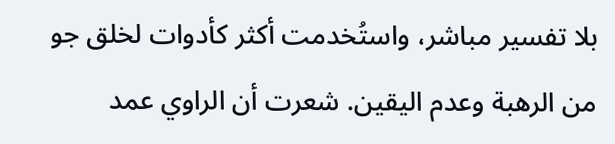بلا تفسير مباشر، واستُخدمت أكثر كأدوات لخلق جو من الرهبة وعدم اليقين. شعرت أن الراوي عمد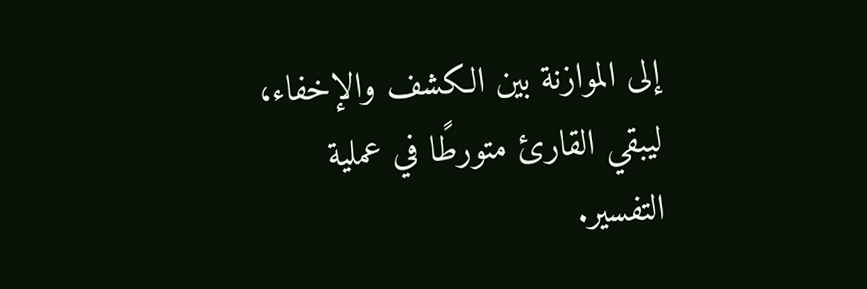إلى الموازنة بين الكشف والإخفاء، ليبقي القارئ متورطًا في عملية التفسير.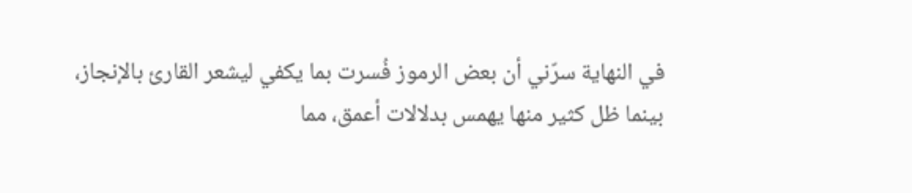في النهاية سرّني أن بعض الرموز فُسرت بما يكفي ليشعر القارئ بالإنجاز، بينما ظل كثير منها يهمس بدلالات أعمق، مما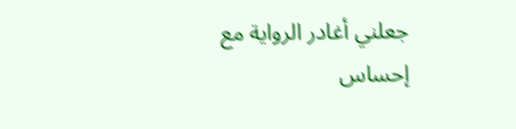جعلني أغادر الرواية مع إحساس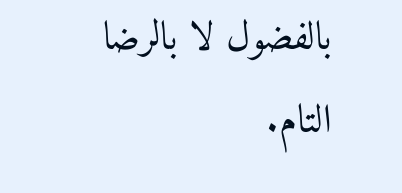بالفضول لا بالرضا التام.